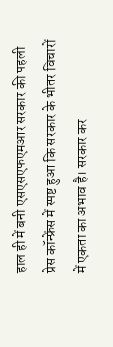हाल ही में बनी एसएसएफएमआर सरकार की पहली प्रेस कॉन्फ्रेंस में स्पष्ट हुआ कि सरकार के भीतर विचारों में एकता का अभाव है। सरकार कर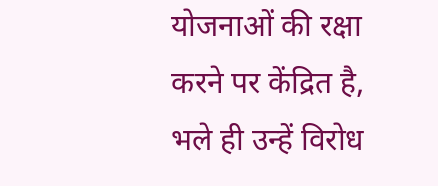योजनाओं की रक्षा करने पर केंद्रित है, भले ही उन्हें विरोध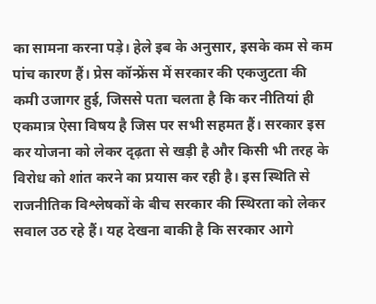का सामना करना पड़े। हेले इब के अनुसार, इसके कम से कम पांच कारण हैं। प्रेस कॉन्फ्रेंस में सरकार की एकजुटता की कमी उजागर हुई, जिससे पता चलता है कि कर नीतियां ही एकमात्र ऐसा विषय है जिस पर सभी सहमत हैं। सरकार इस कर योजना को लेकर दृढ़ता से खड़ी है और किसी भी तरह के विरोध को शांत करने का प्रयास कर रही है। इस स्थिति से राजनीतिक विश्लेषकों के बीच सरकार की स्थिरता को लेकर सवाल उठ रहे हैं। यह देखना बाकी है कि सरकार आगे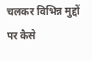चलकर विभिन्न मुद्दों पर कैसे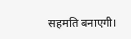सहमति बनाएगी।